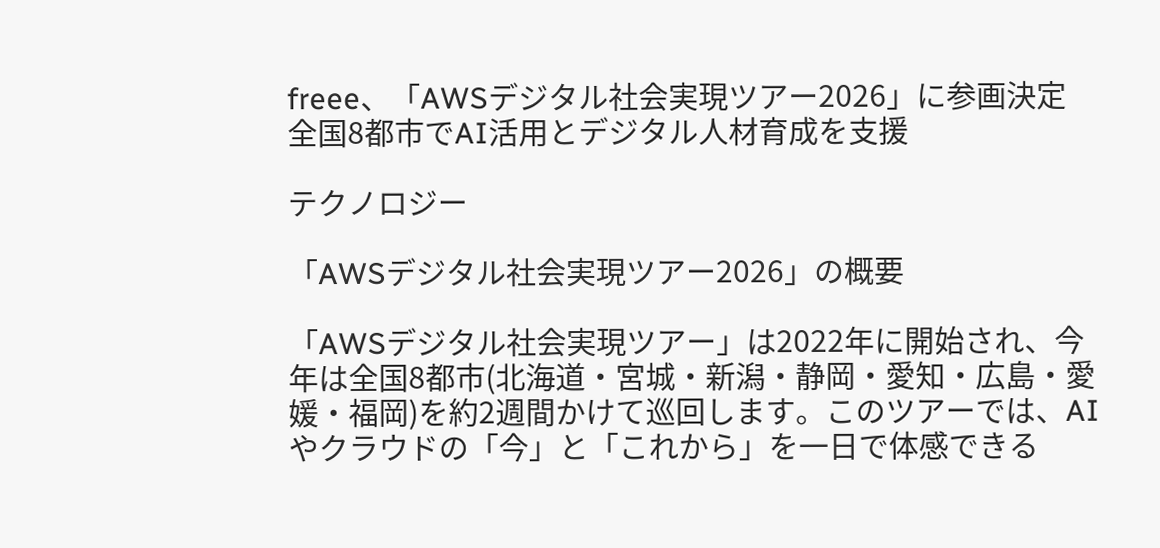freee、「AWSデジタル社会実現ツアー2026」に参画決定 全国8都市でAI活用とデジタル人材育成を支援

テクノロジー

「AWSデジタル社会実現ツアー2026」の概要

「AWSデジタル社会実現ツアー」は2022年に開始され、今年は全国8都市(北海道・宮城・新潟・静岡・愛知・広島・愛媛・福岡)を約2週間かけて巡回します。このツアーでは、AIやクラウドの「今」と「これから」を一日で体感できる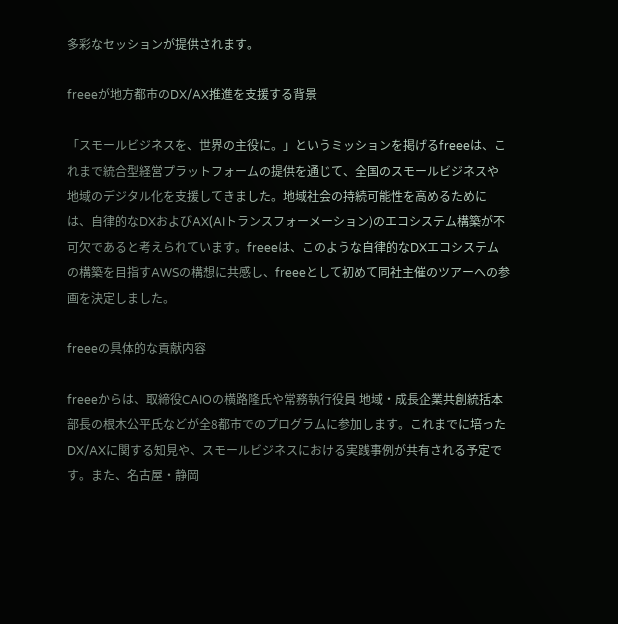多彩なセッションが提供されます。

freeeが地方都市のDX/AX推進を支援する背景

「スモールビジネスを、世界の主役に。」というミッションを掲げるfreeeは、これまで統合型経営プラットフォームの提供を通じて、全国のスモールビジネスや地域のデジタル化を支援してきました。地域社会の持続可能性を高めるためには、自律的なDXおよびAX(AIトランスフォーメーション)のエコシステム構築が不可欠であると考えられています。freeeは、このような自律的なDXエコシステムの構築を目指すAWSの構想に共感し、freeeとして初めて同社主催のツアーへの参画を決定しました。

freeeの具体的な貢献内容

freeeからは、取締役CAIOの横路隆氏や常務執行役員 地域・成長企業共創統括本部長の根木公平氏などが全8都市でのプログラムに参加します。これまでに培ったDX/AXに関する知見や、スモールビジネスにおける実践事例が共有される予定です。また、名古屋・静岡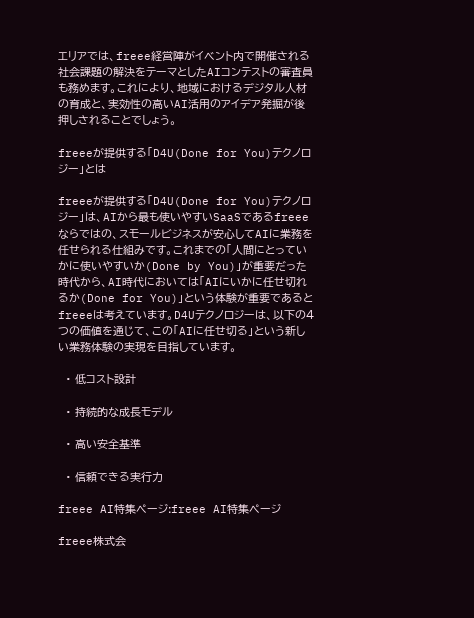エリアでは、freee経営陣がイベント内で開催される社会課題の解決をテーマとしたAIコンテストの審査員も務めます。これにより、地域におけるデジタル人材の育成と、実効性の高いAI活用のアイデア発掘が後押しされることでしょう。

freeeが提供する「D4U(Done for You)テクノロジー」とは

freeeが提供する「D4U(Done for You)テクノロジー」は、AIから最も使いやすいSaaSであるfreeeならではの、スモールビジネスが安心してAIに業務を任せられる仕組みです。これまでの「人間にとっていかに使いやすいか(Done by You)」が重要だった時代から、AI時代においては「AIにいかに任せ切れるか(Done for You)」という体験が重要であるとfreeeは考えています。D4Uテクノロジーは、以下の4つの価値を通じて、この「AIに任せ切る」という新しい業務体験の実現を目指しています。

  • 低コスト設計

  • 持続的な成長モデル

  • 高い安全基準

  • 信頼できる実行力

freee AI特集ページ:freee AI特集ページ

freee株式会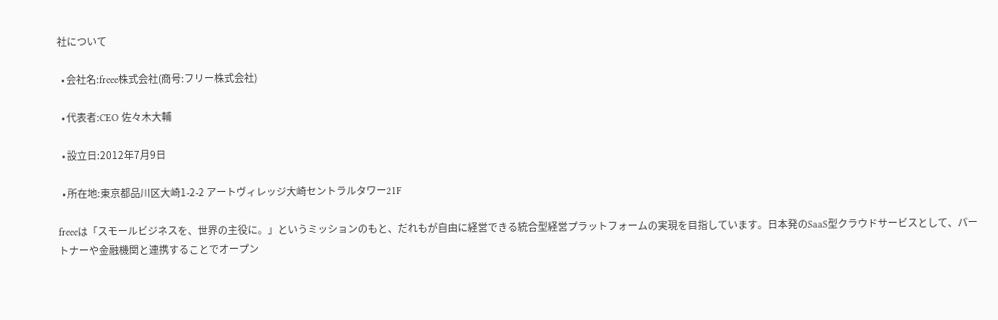社について

  • 会社名:freee株式会社(商号:フリー株式会社)

  • 代表者:CEO 佐々木大輔

  • 設立日:2012年7月9日

  • 所在地:東京都品川区大崎1-2-2 アートヴィレッジ大崎セントラルタワー21F

freeeは「スモールビジネスを、世界の主役に。」というミッションのもと、だれもが自由に経営できる統合型経営プラットフォームの実現を目指しています。日本発のSaaS型クラウドサービスとして、パートナーや金融機関と連携することでオープン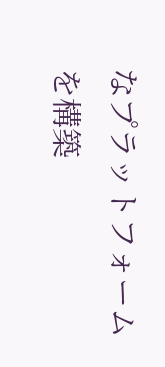なプラットフォームを構築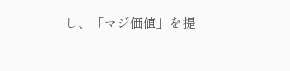し、「マジ価値」を提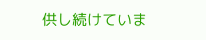供し続けていま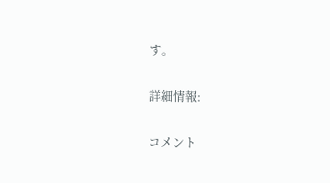す。

詳細情報:

コメント